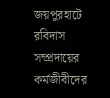জয়পুরহাটে রবিদাস সম্প্রদায়ের কর্মজীবীদের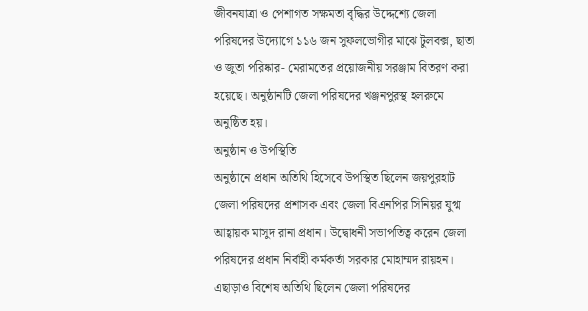জীবনযাত্রা ও পেশাগত সক্ষমতা বৃদ্ধির উদ্দেশ্যে জেলা পরিষদের উদ্যোগে ১১৬ জন সুফলভোগীর মাঝে টুলবক্স, ছাতা ও জুতা পরিষ্কার- মেরামতের প্রয়োজনীয় সরঞ্জাম বিতরণ করা হয়েছে। অনুষ্ঠানটি জেলা পরিষদের খঞ্জনপুরস্থ হলরুমে অনুষ্ঠিত হয়।
অনুষ্ঠান ও উপস্থিতি
অনুষ্ঠানে প্রধান অতিথি হিসেবে উপস্থিত ছিলেন জয়পুরহাট জেলা পরিষদের প্রশাসক এবং জেলা বিএনপির সিনিয়র যুগ্ম আহ্বায়ক মাসুদ রানা প্রধান। উদ্বোধনী সভাপতিত্ব করেন জেলা পরিষদের প্রধান নির্বাহী কর্মকর্তা সরকার মোহাম্মদ রায়হন। এছাড়াও বিশেষ অতিথি ছিলেন জেলা পরিষদের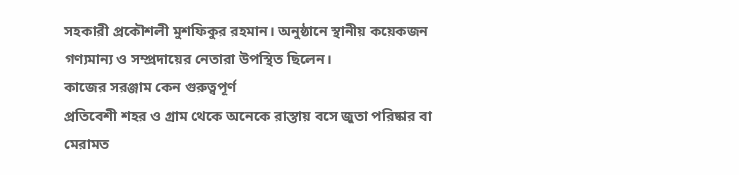সহকারী প্রকৌশলী মুশফিকুর রহমান। অনুষ্ঠানে স্থানীয় কয়েকজন গণ্যমান্য ও সম্প্রদায়ের নেতারা উপস্থিত ছিলেন।
কাজের সরঞ্জাম কেন গুরুত্বপূর্ণ
প্রতিবেশী শহর ও গ্রাম থেকে অনেকে রাস্তায় বসে জুতা পরিষ্কার বা মেরামত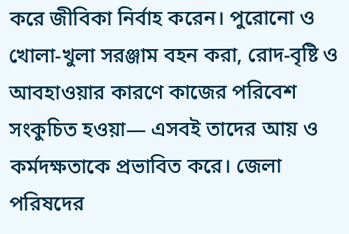করে জীবিকা নির্বাহ করেন। পুরোনো ও খোলা-খুলা সরঞ্জাম বহন করা, রোদ-বৃষ্টি ও আবহাওয়ার কারণে কাজের পরিবেশ সংকুচিত হওয়া— এসবই তাদের আয় ও কর্মদক্ষতাকে প্রভাবিত করে। জেলা পরিষদের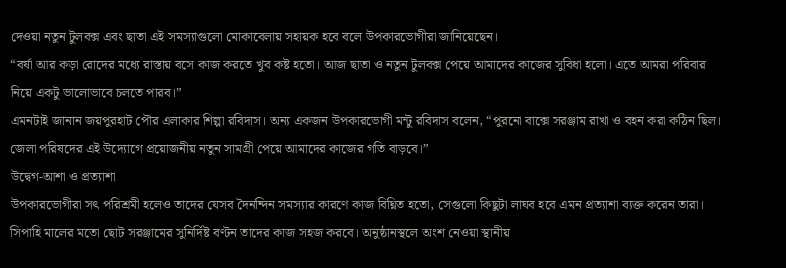দেওয়া নতুন টুলবক্স এবং ছাতা এই সমস্যাগুলো মোকাবেলায় সহায়ক হবে বলে উপকারভোগীরা জানিয়েছেন।
“বর্ষা আর কড়া রোদের মধ্যে রাস্তায় বসে কাজ করতে খুব কষ্ট হতো। আজ ছাতা ও নতুন টুলবক্স পেয়ে আমাদের কাজের সুবিধা হলো। এতে আমরা পরিবার নিয়ে একটু ভালোভাবে চলতে পারব।”
এমনটাই জানান জয়পুরহাট পৌর এলাকার শিল্পা রবিদাস। অন্য একজন উপকারভোগী মন্টু রবিদাস বলেন, “পুরনো বাক্সে সরঞ্জাম রাখা ও বহন করা কঠিন ছিল। জেলা পরিষদের এই উদ্যোগে প্রয়োজনীয় নতুন সামগ্রী পেয়ে আমাদের কাজের গতি বাড়বে।”
উদ্বেগ-আশা ও প্রত্যাশা
উপকারভোগীরা সৎ পরিশ্রমী হলেও তাদের যেসব দৈনন্দিন সমস্যার কারণে কাজ বিঘ্নিত হতো, সেগুলো কিছুটা লাঘব হবে এমন প্রত্যাশা ব্যক্ত করেন তারা। সিপাহি মালের মতো ছোট সরঞ্জামের সুনির্দিষ্ট বণ্টন তাদের কাজ সহজ করবে। অনুষ্ঠানস্থলে অংশ নেওয়া স্থানীয়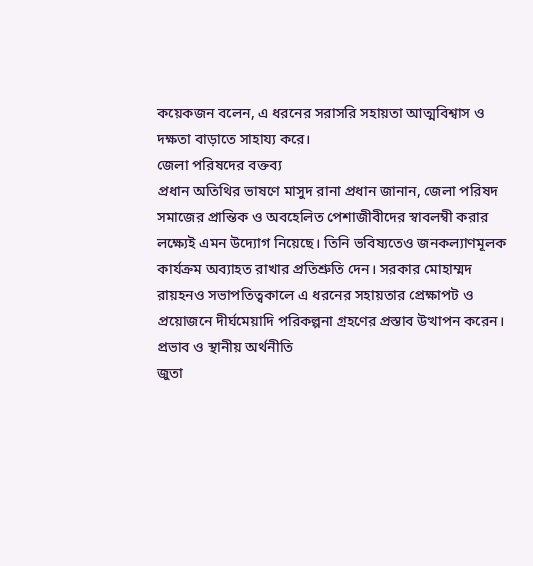কয়েকজন বলেন, এ ধরনের সরাসরি সহায়তা আত্মবিশ্বাস ও দক্ষতা বাড়াতে সাহায্য করে।
জেলা পরিষদের বক্তব্য
প্রধান অতিথির ভাষণে মাসুদ রানা প্রধান জানান, জেলা পরিষদ সমাজের প্রান্তিক ও অবহেলিত পেশাজীবীদের স্বাবলম্বী করার লক্ষ্যেই এমন উদ্যোগ নিয়েছে। তিনি ভবিষ্যতেও জনকল্যাণমূলক কার্যক্রম অব্যাহত রাখার প্রতিশ্রুতি দেন। সরকার মোহাম্মদ রায়হনও সভাপতিত্বকালে এ ধরনের সহায়তার প্রেক্ষাপট ও প্রয়োজনে দীর্ঘমেয়াদি পরিকল্পনা গ্রহণের প্রস্তাব উত্থাপন করেন।
প্রভাব ও স্থানীয় অর্থনীতি
জুতা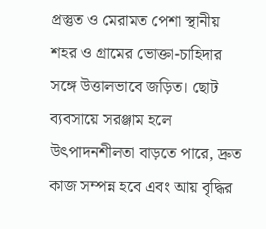প্রস্তুত ও মেরামত পেশা স্থানীয় শহর ও গ্রামের ভোক্তা-চাহিদার সঙ্গে উত্তালভাবে জড়িত। ছোট ব্যবসায়ে সরঞ্জাম হলে উৎপাদনশীলতা বাড়তে পারে, দ্রুত কাজ সম্পন্ন হবে এবং আয় বৃদ্ধির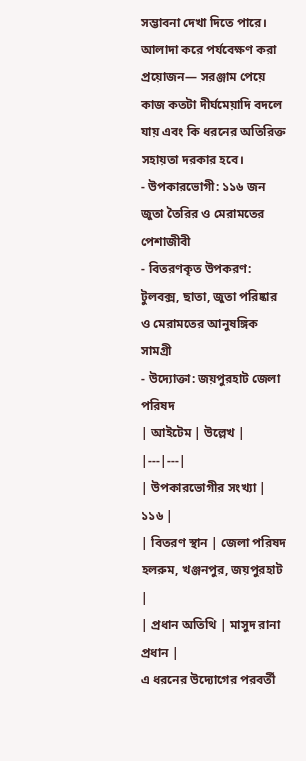সম্ভাবনা দেখা দিতে পারে। আলাদা করে পর্যবেক্ষণ করা প্রয়োজন— সরঞ্জাম পেয়ে কাজ কতটা দীর্ঘমেয়াদি বদলে যায় এবং কি ধরনের অতিরিক্ত সহায়তা দরকার হবে।
- উপকারভোগী: ১১৬ জন জুতা তৈরির ও মেরামতের পেশাজীবী
- বিতরণকৃত উপকরণ: টুলবক্স, ছাতা, জুতা পরিষ্কার ও মেরামতের আনুষঙ্গিক সামগ্রী
- উদ্যোক্তা: জয়পুরহাট জেলা পরিষদ
| আইটেম | উল্লেখ |
|---|---|
| উপকারভোগীর সংখ্যা | ১১৬ |
| বিতরণ স্থান | জেলা পরিষদ হলরুম, খঞ্জনপুর, জয়পুরহাট |
| প্রধান অতিথি | মাসুদ রানা প্রধান |
এ ধরনের উদ্যোগের পরবর্তী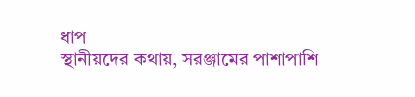ধাপ
স্থানীয়দের কথায়, সরঞ্জামের পাশাপাশি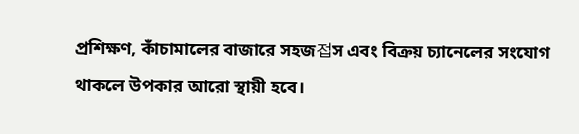প্রশিক্ষণ, কাঁচামালের বাজারে সহজ접স এবং বিক্রয় চ্যানেলের সংযোগ থাকলে উপকার আরো স্থায়ী হবে।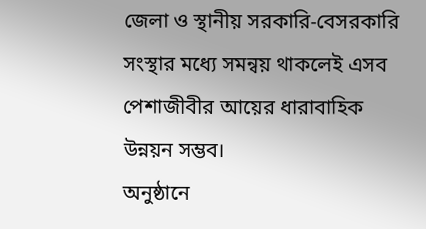জেলা ও স্থানীয় সরকারি-বেসরকারি সংস্থার মধ্যে সমন্বয় থাকলেই এসব পেশাজীবীর আয়ের ধারাবাহিক উন্নয়ন সম্ভব।
অনুষ্ঠানে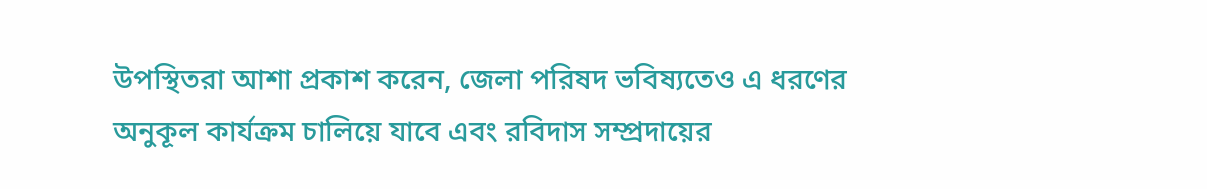উপস্থিতরা আশা প্রকাশ করেন, জেলা পরিষদ ভবিষ্যতেও এ ধরণের অনুকূল কার্যক্রম চালিয়ে যাবে এবং রবিদাস সম্প্রদায়ের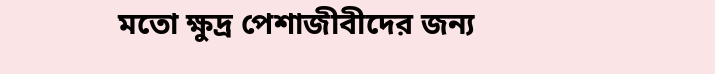মতো ক্ষুদ্র পেশাজীবীদের জন্য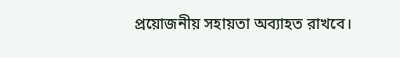প্রয়োজনীয় সহায়তা অব্যাহত রাখবে।